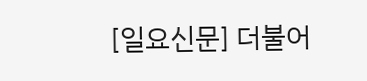[일요신문] 더불어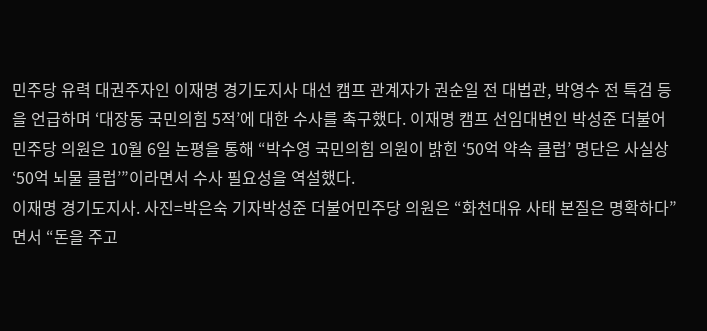민주당 유력 대권주자인 이재명 경기도지사 대선 캠프 관계자가 권순일 전 대법관, 박영수 전 특검 등을 언급하며 ‘대장동 국민의힘 5적’에 대한 수사를 촉구했다. 이재명 캠프 선임대변인 박성준 더불어민주당 의원은 10월 6일 논평을 통해 “박수영 국민의힘 의원이 밝힌 ‘50억 약속 클럽’ 명단은 사실상 ‘50억 뇌물 클럽’”이라면서 수사 필요성을 역설했다.
이재명 경기도지사. 사진=박은숙 기자박성준 더불어민주당 의원은 “화천대유 사태 본질은 명확하다”면서 “돈을 주고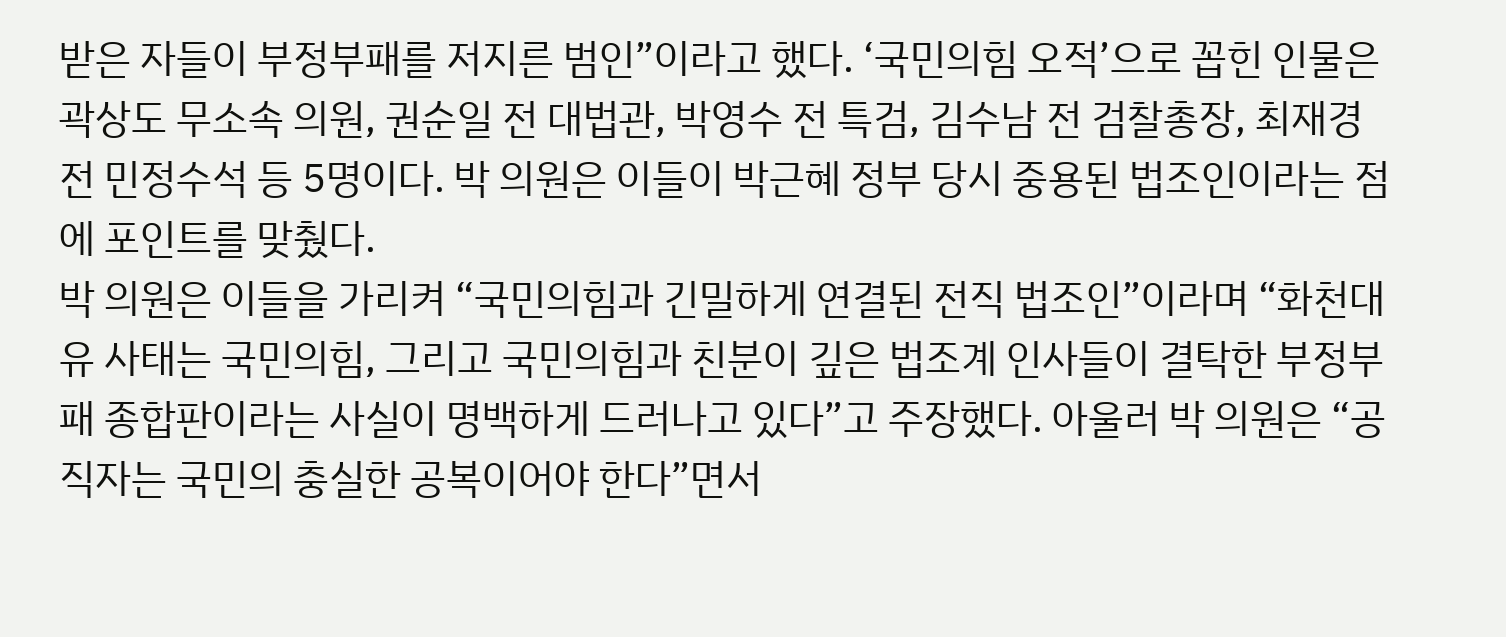받은 자들이 부정부패를 저지른 범인”이라고 했다. ‘국민의힘 오적’으로 꼽힌 인물은 곽상도 무소속 의원, 권순일 전 대법관, 박영수 전 특검, 김수남 전 검찰총장, 최재경 전 민정수석 등 5명이다. 박 의원은 이들이 박근혜 정부 당시 중용된 법조인이라는 점에 포인트를 맞췄다.
박 의원은 이들을 가리켜 “국민의힘과 긴밀하게 연결된 전직 법조인”이라며 “화천대유 사태는 국민의힘, 그리고 국민의힘과 친분이 깊은 법조계 인사들이 결탁한 부정부패 종합판이라는 사실이 명백하게 드러나고 있다”고 주장했다. 아울러 박 의원은 “공직자는 국민의 충실한 공복이어야 한다”면서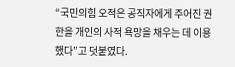“국민의힘 오적은 공직자에게 주어진 권한을 개인의 사적 욕망을 채우는 데 이용했다”고 덧붙였다.